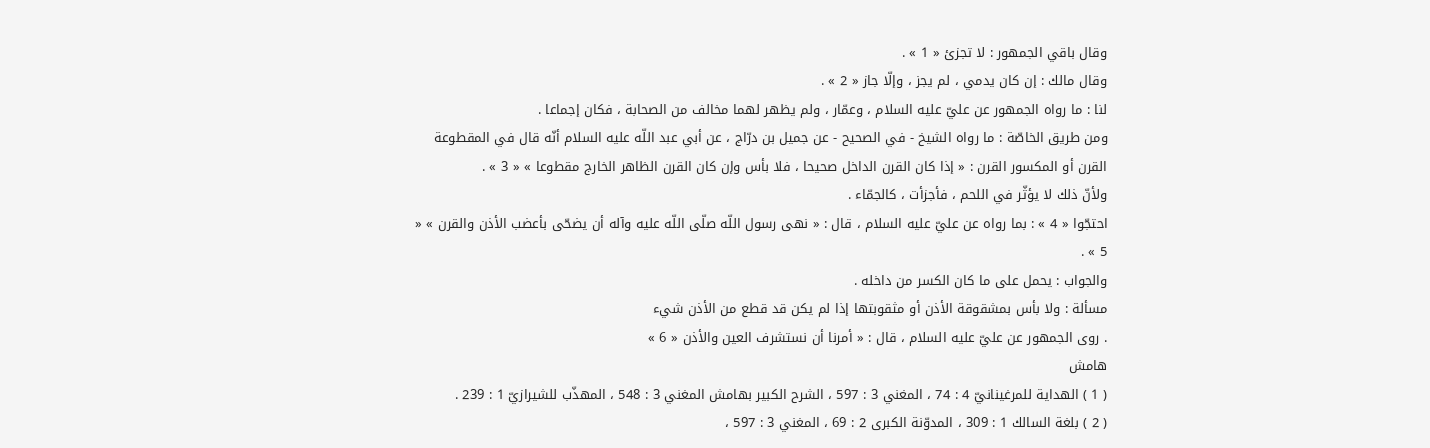وقال باقي الجمهور : لا تجزئ « 1 » .
وقال مالك : إن كان يدمي ، لم يجز ، وإلّا جاز « 2 » .
لنا : ما رواه الجمهور عن عليّ عليه السلام ، وعمّار ، ولم يظهر لهما مخالف من الصحابة ، فكان إجماعا .
ومن طريق الخاصّة : ما رواه الشيخ - في الصحيح - عن جميل بن درّاج ، عن أبي عبد اللّه عليه السلام أنّه قال في المقطوعة القرن أو المكسور القرن : « إذا كان القرن الداخل صحيحا ، فلا بأس وإن كان القرن الظاهر الخارج مقطوعا » « 3 » .
ولأنّ ذلك لا يؤثّر في اللحم ، فأجزأت ، كالجمّاء .
احتجّوا « 4 » : بما رواه عن عليّ عليه السلام ، قال : « نهى رسول اللّه صلّى اللّه عليه وآله أن يضحّى بأعضب الأذن والقرن » « 5 » .
والجواب : يحمل على ما كان الكسر من داخله .
مسألة : ولا بأس بمشقوقة الأذن أو مثقوبتها إذا لم يكن قد قطع من الأذن شيء
. روى الجمهور عن عليّ عليه السلام ، قال : « أمرنا أن نستشرف العين والأذن « 6 »
هامش
( 1 ) الهداية للمرغينانيّ 4 : 74 ، المغني 3 : 597 ، الشرح الكبير بهامش المغني 3 : 548 ، المهذّب للشيرازيّ 1 : 239 .
( 2 ) بلغة السالك 1 : 309 ، المدوّنة الكبرى 2 : 69 ، المغني 3 : 597 ،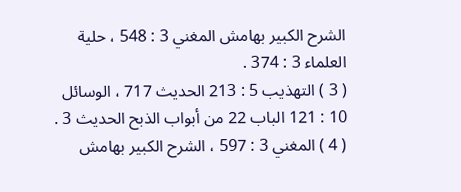الشرح الكبير بهامش المغني 3 : 548 ، حلية العلماء 3 : 374 .
( 3 ) التهذيب 5 : 213 الحديث 717 ، الوسائل 10 : 121 الباب 22 من أبواب الذبح الحديث 3 .
( 4 ) المغني 3 : 597 ، الشرح الكبير بهامش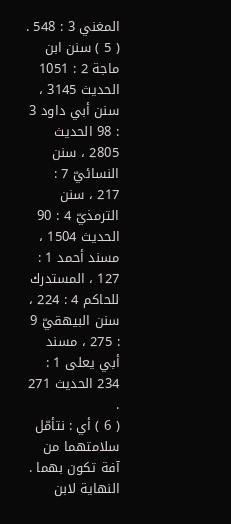المغني 3 : 548 .
( 5 ) سنن ابن ماجة 2 : 1051 الحديث 3145 ، سنن أبي داود 3 : 98 الحديث 2805 ، سنن النسائيّ 7 :
217 ، سنن الترمذيّ 4 : 90 الحديث 1504 ، مسند أحمد 1 : 127 ، المستدرك للحاكم 4 : 224 ، سنن البيهقيّ 9 : 275 ، مسند أبي يعلى 1 : 234 الحديث 271 .
( 6 ) أي : نتأمّل سلامتهما من آفة تكون بهما . النهاية لابن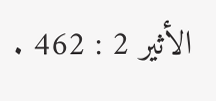الأثير 2 : 462 .